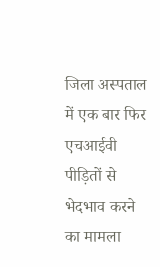जिला अस्पताल में एक बार फिर एचआईवी पीड़ितों से भेदभाव करने का मामला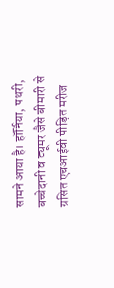सामने आया है। हॉर्निया, पथरी, बच्चेदानी व ट्यूमर जैसे बीमारी से ग्रसित एचआईवी पीड़ित मरीज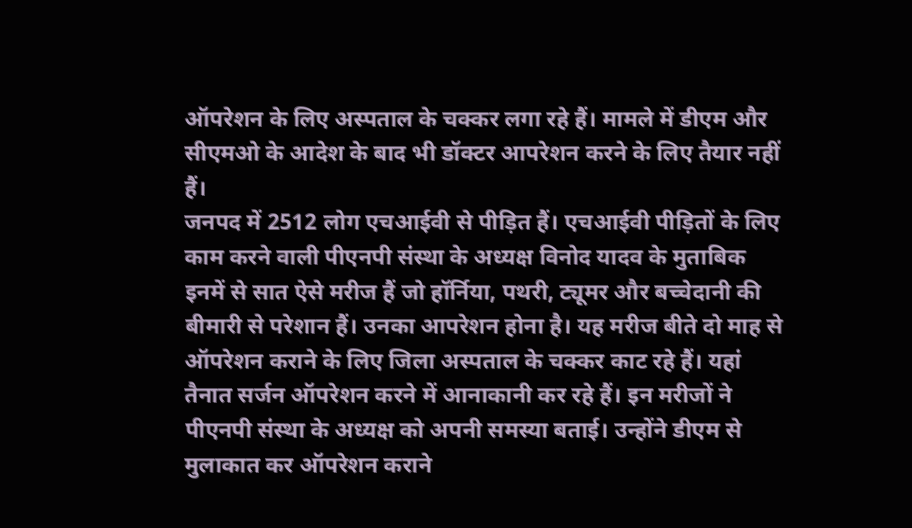ऑपरेशन के लिए अस्पताल के चक्कर लगा रहे हैं। मामले में डीएम और सीएमओ के आदेश के बाद भी डॉक्टर आपरेशन करने के लिए तैयार नहीं हैं।
जनपद में 2512 लोग एचआईवी से पीड़ित हैं। एचआईवी पीड़ितों के लिए काम करने वाली पीएनपी संस्था के अध्यक्ष विनोद यादव के मुताबिक इनमें से सात ऐसे मरीज हैं जो हॉर्निया, पथरी, ट्यूमर और बच्चेदानी की बीमारी से परेशान हैं। उनका आपरेशन होना है। यह मरीज बीते दो माह से ऑपरेशन कराने के लिए जिला अस्पताल के चक्कर काट रहे हैं। यहां तैनात सर्जन ऑपरेशन करने में आनाकानी कर रहे हैं। इन मरीजों ने पीएनपी संस्था के अध्यक्ष को अपनी समस्या बताई। उन्होंने डीएम से मुलाकात कर ऑपरेशन कराने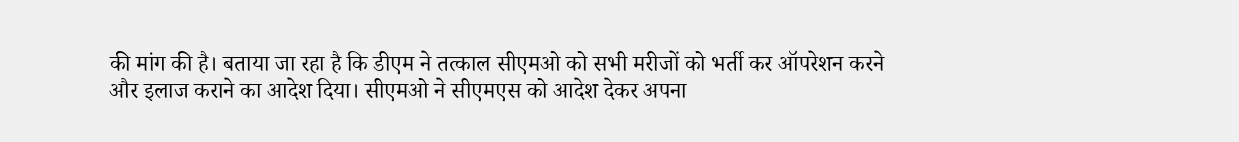की मांग की है। बताया जा रहा है कि डीएम ने तत्काल सीएमओ को सभी मरीजों को भर्ती कर ऑपरेशन करने और इलाज कराने का आदेश दिया। सीएमओ ने सीएमएस को आदेश देकर अपना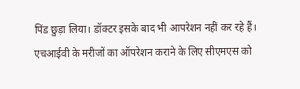पिंड छुड़ा लिया। डॉक्टर इसके बाद भी आपरेशन नहीं कर रहे हैं।
एचआईवी के मरीजों का ऑपरेशन कराने के लिए सीएमएस को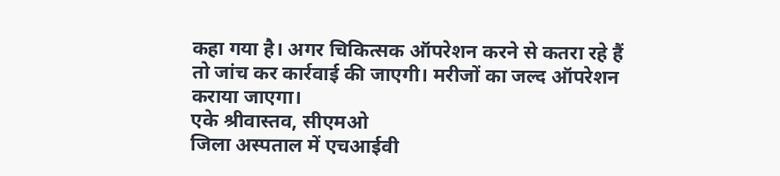कहा गया है। अगर चिकित्सक ऑपरेशन करने से कतरा रहे हैं तो जांच कर कार्रवाई की जाएगी। मरीजों का जल्द ऑपरेशन कराया जाएगा।
एके श्रीवास्तव, सीएमओ
जिला अस्पताल में एचआईवी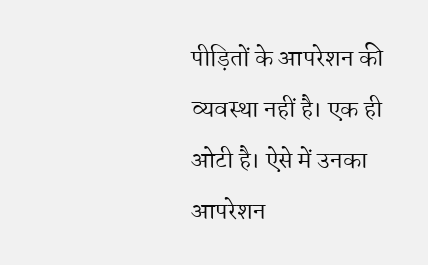पीड़ितों के आपरेशन की व्यवस्था नहीं है। एक ही ओटी है। ऐसे में उनका आपरेशन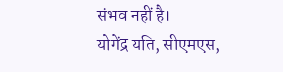संभव नहीं है।
योगेंद्र यति, सीएमएस,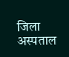जिला अस्पताल